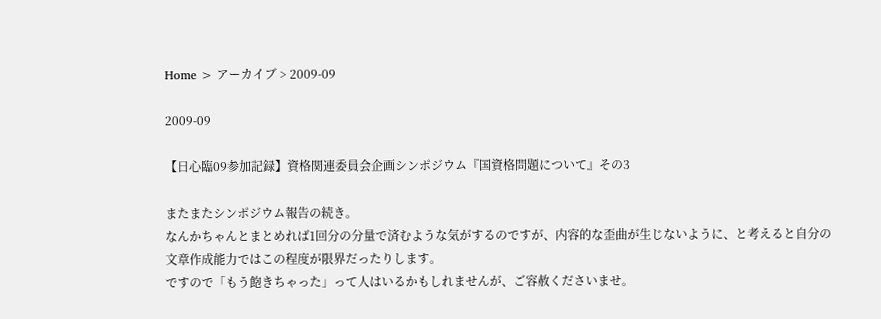Home > アーカイブ > 2009-09

2009-09

【日心臨09参加記録】資格関連委員会企画シンポジウム『国資格問題について』その3

またまたシンポジウム報告の続き。
なんかちゃんとまとめれば1回分の分量で済むような気がするのですが、内容的な歪曲が生じないように、と考えると自分の文章作成能力ではこの程度が限界だったりします。
ですので「もう飽きちゃった」って人はいるかもしれませんが、ご容赦くださいませ。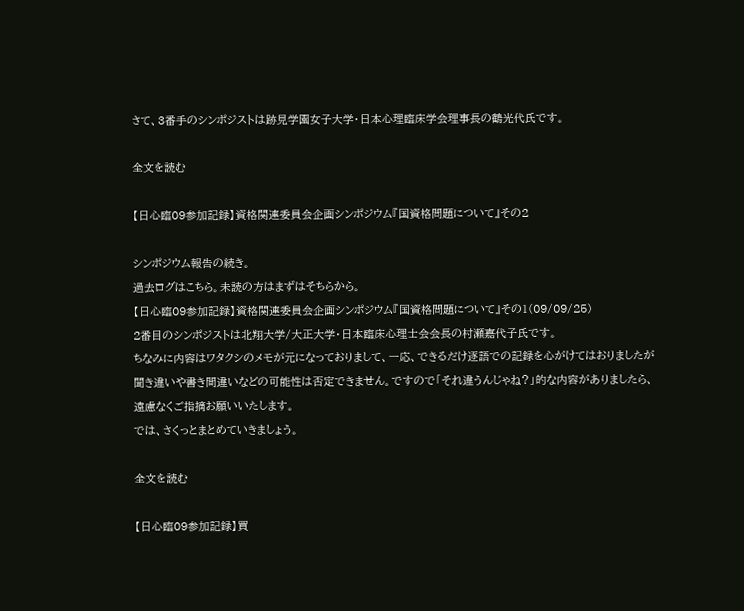さて、3番手のシンポジストは跡見学園女子大学・日本心理臨床学会理事長の鶴光代氏です。

全文を読む

【日心臨09参加記録】資格関連委員会企画シンポジウム『国資格問題について』その2

シンポジウム報告の続き。
過去ログはこちら。未読の方はまずはそちらから。
【日心臨09参加記録】資格関連委員会企画シンポジウム『国資格問題について』その1(09/09/25)
2番目のシンポジストは北翔大学/大正大学・日本臨床心理士会会長の村瀬嘉代子氏です。
ちなみに内容はワタクシのメモが元になっておりまして、一応、できるだけ逐語での記録を心がけてはおりましたが聞き違いや書き間違いなどの可能性は否定できません。ですので「それ違うんじゃね?」的な内容がありましたら、遠慮なくご指摘お願いいたします。
では、さくっとまとめていきましょう。

全文を読む

【日心臨09参加記録】買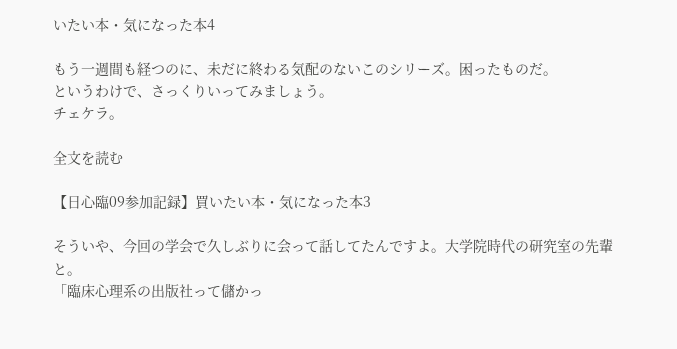いたい本・気になった本4

もう一週間も経つのに、未だに終わる気配のないこのシリーズ。困ったものだ。
というわけで、さっくりいってみましょう。
チェケラ。

全文を読む

【日心臨09参加記録】買いたい本・気になった本3

そういや、今回の学会で久しぶりに会って話してたんですよ。大学院時代の研究室の先輩と。
「臨床心理系の出版社って儲かっ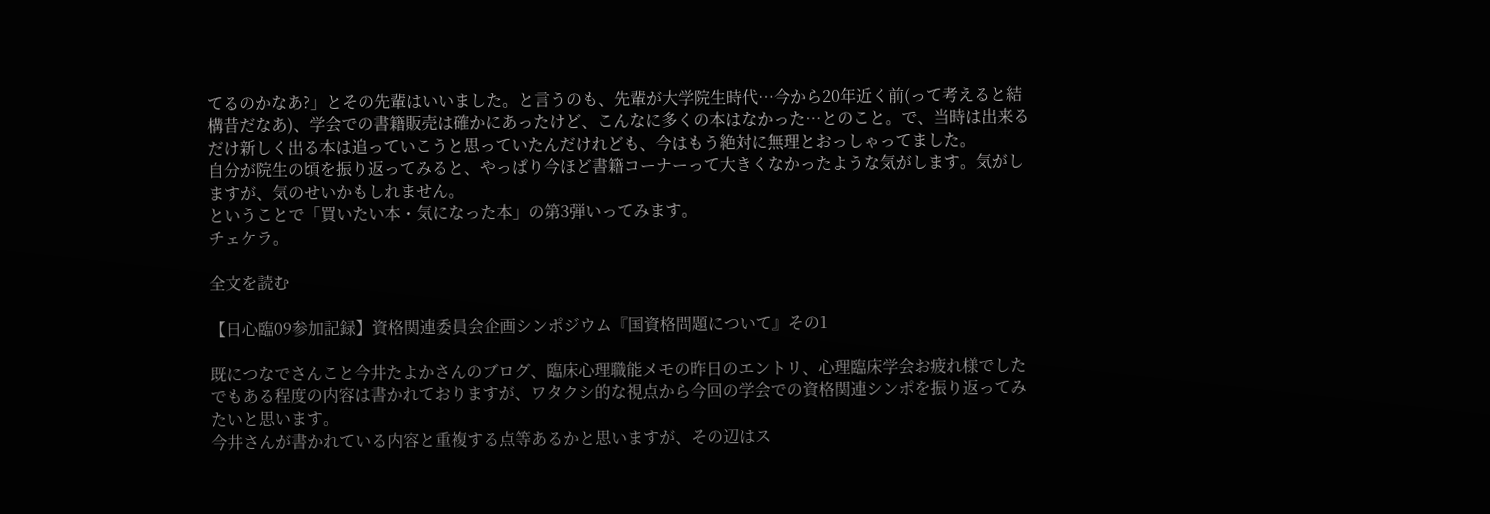てるのかなあ?」とその先輩はいいました。と言うのも、先輩が大学院生時代…今から20年近く前(って考えると結構昔だなあ)、学会での書籍販売は確かにあったけど、こんなに多くの本はなかった…とのこと。で、当時は出来るだけ新しく出る本は追っていこうと思っていたんだけれども、今はもう絶対に無理とおっしゃってました。
自分が院生の頃を振り返ってみると、やっぱり今ほど書籍コーナーって大きくなかったような気がします。気がしますが、気のせいかもしれません。
ということで「買いたい本・気になった本」の第3弾いってみます。
チェケラ。

全文を読む

【日心臨09参加記録】資格関連委員会企画シンポジウム『国資格問題について』その1

既につなでさんこと今井たよかさんのブログ、臨床心理職能メモの昨日のエントリ、心理臨床学会お疲れ様でしたでもある程度の内容は書かれておりますが、ワタクシ的な視点から今回の学会での資格関連シンポを振り返ってみたいと思います。
今井さんが書かれている内容と重複する点等あるかと思いますが、その辺はス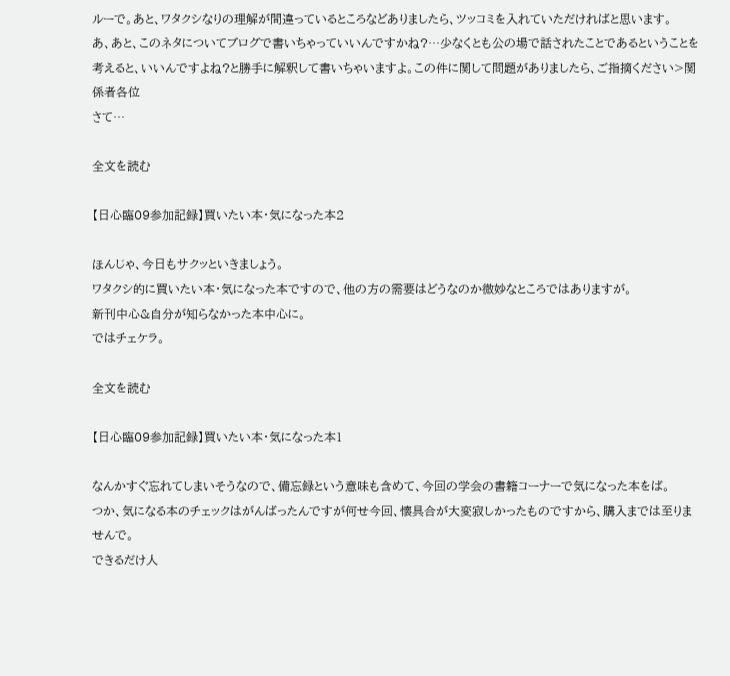ルーで。あと、ワタクシなりの理解が間違っているところなどありましたら、ツッコミを入れていただければと思います。
あ、あと、このネタについてブログで書いちゃっていいんですかね?…少なくとも公の場で話されたことであるということを考えると、いいんですよね?と勝手に解釈して書いちゃいますよ。この件に関して問題がありましたら、ご指摘ください>関係者各位
さて…

全文を読む

【日心臨09参加記録】買いたい本・気になった本2

ほんじゃ、今日もサクッといきましょう。
ワタクシ的に買いたい本・気になった本ですので、他の方の需要はどうなのか微妙なところではありますが。
新刊中心&自分が知らなかった本中心に。
ではチェケラ。

全文を読む

【日心臨09参加記録】買いたい本・気になった本1

なんかすぐ忘れてしまいそうなので、備忘録という意味も含めて、今回の学会の書籍コーナーで気になった本をば。
つか、気になる本のチェックはがんばったんですが何せ今回、懐具合が大変寂しかったものですから、購入までは至りませんで。
できるだけ人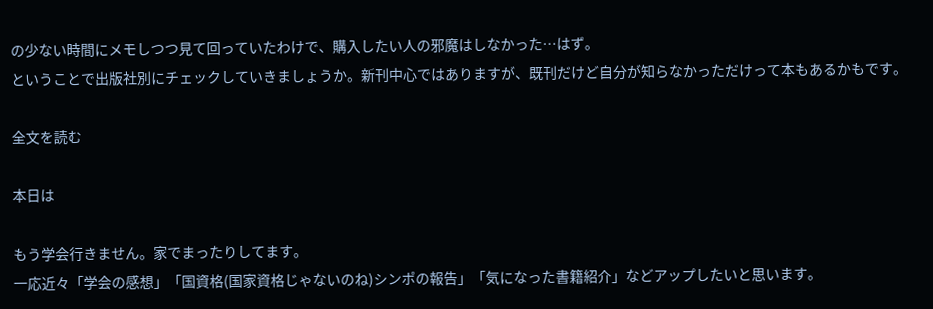の少ない時間にメモしつつ見て回っていたわけで、購入したい人の邪魔はしなかった…はず。
ということで出版社別にチェックしていきましょうか。新刊中心ではありますが、既刊だけど自分が知らなかっただけって本もあるかもです。

全文を読む

本日は

もう学会行きません。家でまったりしてます。
一応近々「学会の感想」「国資格(国家資格じゃないのね)シンポの報告」「気になった書籍紹介」などアップしたいと思います。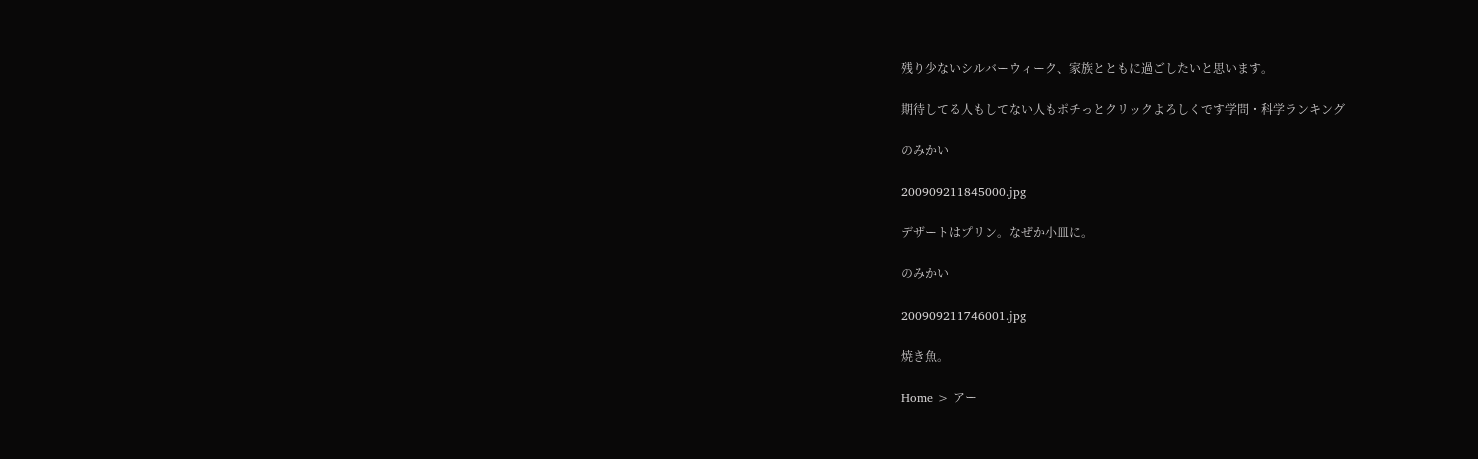残り少ないシルバーウィーク、家族とともに過ごしたいと思います。

期待してる人もしてない人もポチっとクリックよろしくです学問・科学ランキング

のみかい

200909211845000.jpg

デザートはプリン。なぜか小皿に。

のみかい

200909211746001.jpg

焼き魚。

Home > アー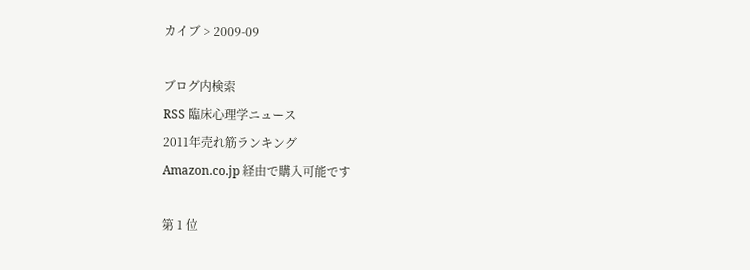カイブ > 2009-09

ブログ内検索
RSS 臨床心理学ニュース
2011年売れ筋ランキング
Amazon.co.jp 経由で購入可能です

第 1 位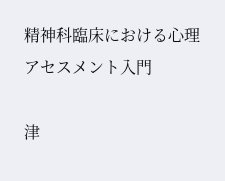精神科臨床における心理アセスメント入門

津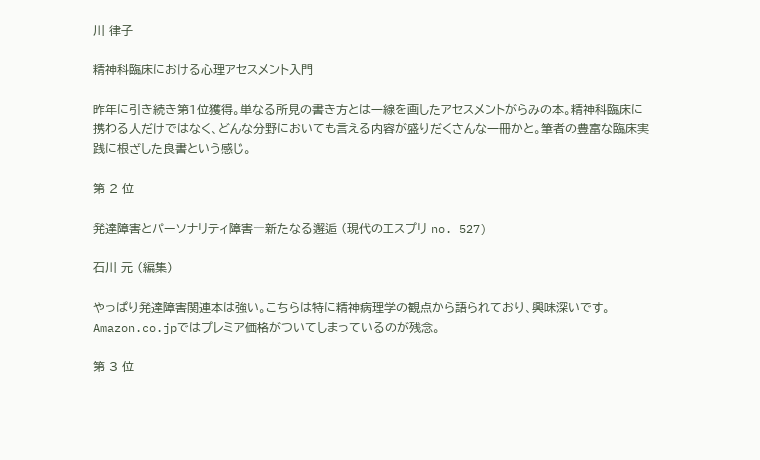川 律子

精神科臨床における心理アセスメント入門

昨年に引き続き第1位獲得。単なる所見の書き方とは一線を画したアセスメントがらみの本。精神科臨床に携わる人だけではなく、どんな分野においても言える内容が盛りだくさんな一冊かと。筆者の豊富な臨床実践に根ざした良書という感じ。

第 2 位

発達障害とパーソナリティ障害―新たなる邂逅 (現代のエスプリ no. 527)

石川 元 (編集)

やっぱり発達障害関連本は強い。こちらは特に精神病理学の観点から語られており、興味深いです。Amazon.co.jpではプレミア価格がついてしまっているのが残念。

第 3 位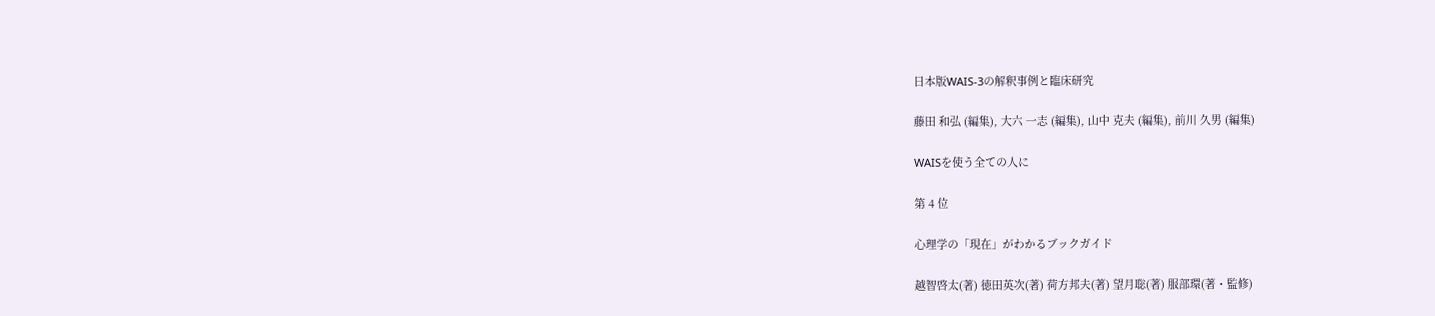日本版WAIS‐3の解釈事例と臨床研究

藤田 和弘 (編集), 大六 一志 (編集), 山中 克夫 (編集), 前川 久男 (編集)

WAISを使う全ての人に

第 4 位

心理学の「現在」がわかるブックガイド

越智啓太(著) 徳田英次(著) 荷方邦夫(著) 望月聡(著) 服部環(著・監修)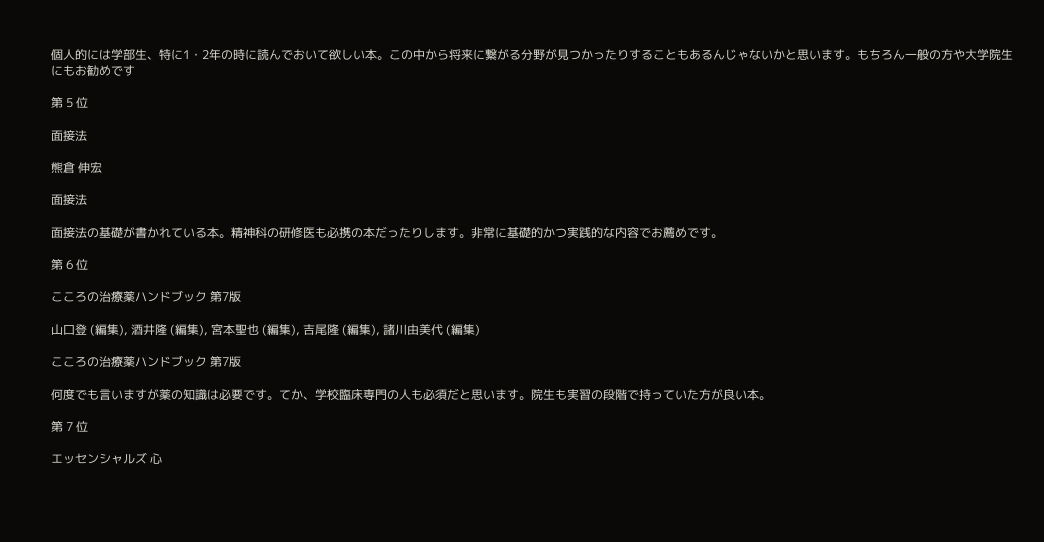個人的には学部生、特に1・2年の時に読んでおいて欲しい本。この中から将来に繋がる分野が見つかったりすることもあるんじゃないかと思います。もちろん一般の方や大学院生にもお勧めです

第 5 位

面接法

熊倉 伸宏

面接法

面接法の基礎が書かれている本。精神科の研修医も必携の本だったりします。非常に基礎的かつ実践的な内容でお薦めです。

第 6 位

こころの治療薬ハンドブック 第7版

山口登 (編集), 酒井隆 (編集), 宮本聖也 (編集), 吉尾隆 (編集), 諸川由美代 (編集)

こころの治療薬ハンドブック 第7版

何度でも言いますが薬の知識は必要です。てか、学校臨床専門の人も必須だと思います。院生も実習の段階で持っていた方が良い本。

第 7 位

エッセンシャルズ 心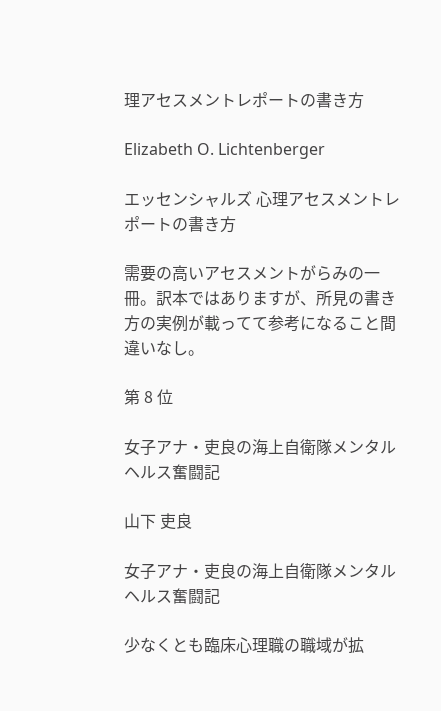理アセスメントレポートの書き方

Elizabeth O. Lichtenberger

エッセンシャルズ 心理アセスメントレポートの書き方

需要の高いアセスメントがらみの一冊。訳本ではありますが、所見の書き方の実例が載ってて参考になること間違いなし。

第 8 位

女子アナ・吏良の海上自衛隊メンタルヘルス奮闘記

山下 吏良

女子アナ・吏良の海上自衛隊メンタルヘルス奮闘記

少なくとも臨床心理職の職域が拡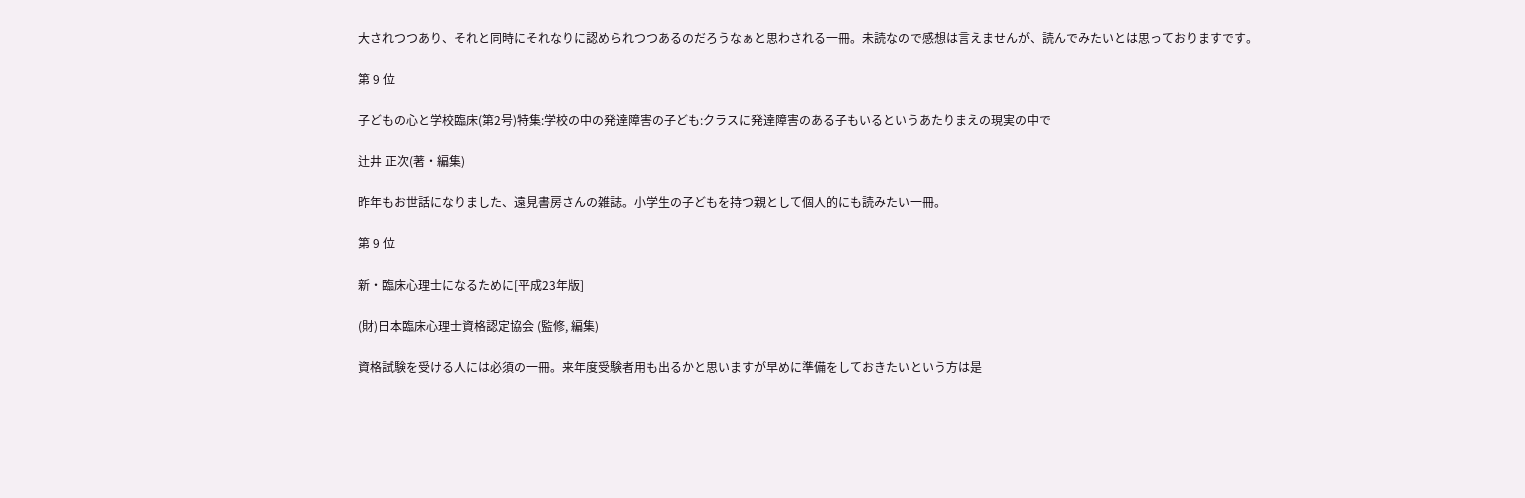大されつつあり、それと同時にそれなりに認められつつあるのだろうなぁと思わされる一冊。未読なので感想は言えませんが、読んでみたいとは思っておりますです。

第 9 位

子どもの心と学校臨床(第2号)特集:学校の中の発達障害の子ども:クラスに発達障害のある子もいるというあたりまえの現実の中で

辻井 正次(著・編集)

昨年もお世話になりました、遠見書房さんの雑誌。小学生の子どもを持つ親として個人的にも読みたい一冊。

第 9 位

新・臨床心理士になるために[平成23年版]

(財)日本臨床心理士資格認定協会 (監修, 編集)

資格試験を受ける人には必須の一冊。来年度受験者用も出るかと思いますが早めに準備をしておきたいという方は是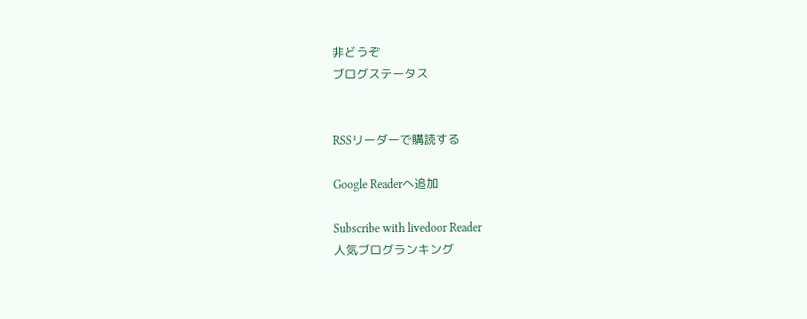非どうぞ
ブログステータス


RSSリーダーで購読する

Google Readerへ追加

Subscribe with livedoor Reader
人気ブログランキング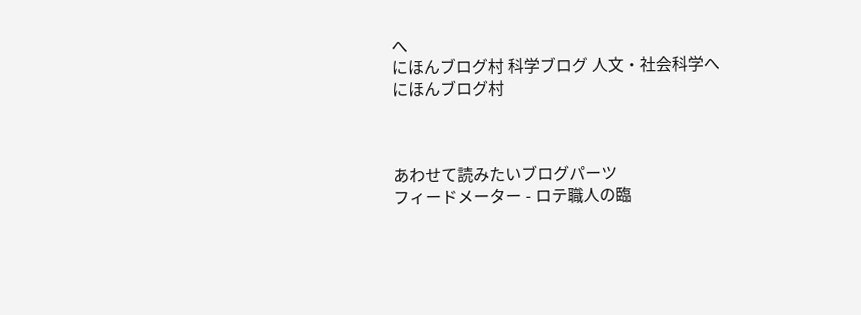へ
にほんブログ村 科学ブログ 人文・社会科学へ
にほんブログ村



あわせて読みたいブログパーツ
フィードメーター - ロテ職人の臨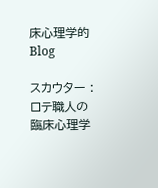床心理学的Blog

スカウター : ロテ職人の臨床心理学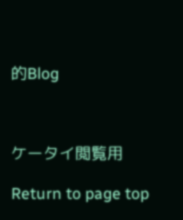的Blog



ケータイ閲覧用

Return to page top